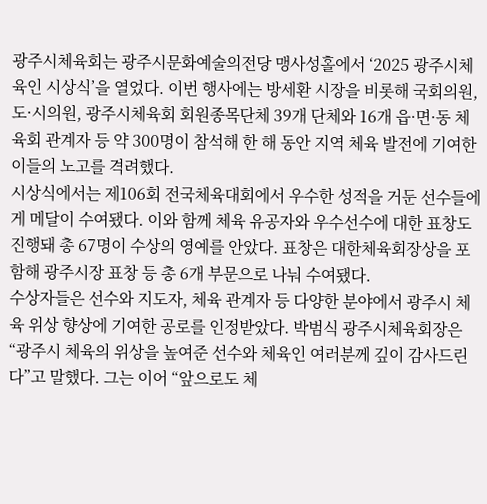광주시체육회는 광주시문화예술의전당 맹사성홀에서 ‘2025 광주시체육인 시상식’을 열었다. 이번 행사에는 방세환 시장을 비롯해 국회의원, 도·시의원, 광주시체육회 회원종목단체 39개 단체와 16개 읍·면·동 체육회 관계자 등 약 300명이 참석해 한 해 동안 지역 체육 발전에 기여한 이들의 노고를 격려했다.
시상식에서는 제106회 전국체육대회에서 우수한 성적을 거둔 선수들에게 메달이 수여됐다. 이와 함께 체육 유공자와 우수선수에 대한 표창도 진행돼 총 67명이 수상의 영예를 안았다. 표창은 대한체육회장상을 포함해 광주시장 표창 등 총 6개 부문으로 나눠 수여됐다.
수상자들은 선수와 지도자, 체육 관계자 등 다양한 분야에서 광주시 체육 위상 향상에 기여한 공로를 인정받았다. 박범식 광주시체육회장은 “광주시 체육의 위상을 높여준 선수와 체육인 여러분께 깊이 감사드린다”고 말했다. 그는 이어 “앞으로도 체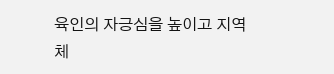육인의 자긍심을 높이고 지역 체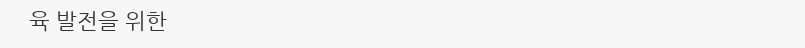육 발전을 위한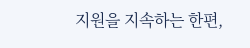지원을 지속하는 한편,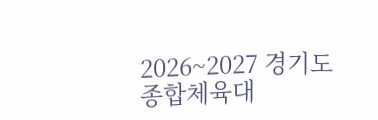2026~2027 경기도종합체육대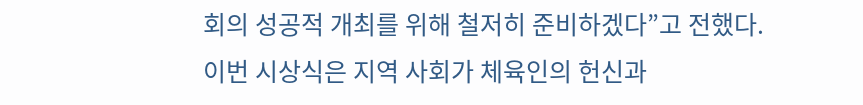회의 성공적 개최를 위해 철저히 준비하겠다”고 전했다.
이번 시상식은 지역 사회가 체육인의 헌신과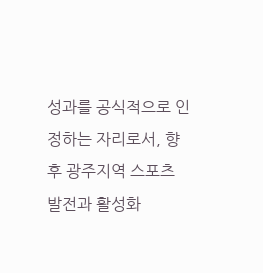성과를 공식적으로 인정하는 자리로서, 향후 광주지역 스포츠 발전과 활성화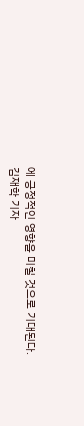에 긍정적인 영향을 미칠 것으로 기대된다.
김재학 기자